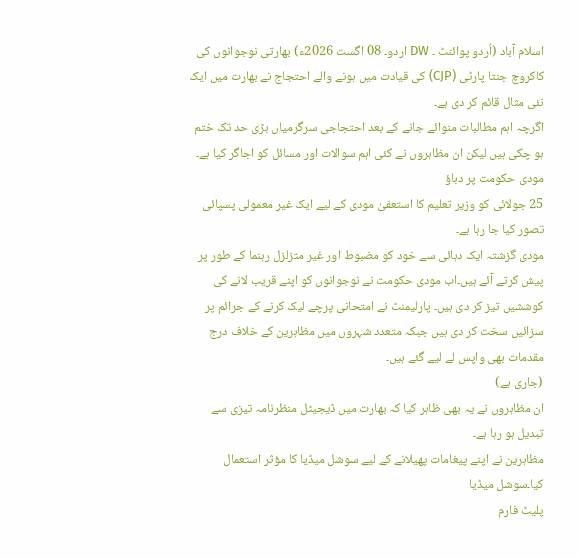اسلام آباد (اُردو پوائنٹ ۔ DW اردو۔ 08 اگست 2026ء) بھارتی نوجوانوں کی کاکروچ جنتا پارٹی (CJP) کی قیادت میں ہونے والے احتجاج نے بھارت میں ایک نئی مثال قائم کر دی ہے۔
اگرچہ اہم مطالبات منوائے جانے کے بعد احتجاجی سرگرمیاں بڑی حد تک ختم ہو چکی ہیں لیکن ان مظاہروں نے کئی اہم سوالات اور مسائل کو اجاگر کیا ہے۔
مودی حکومت پر دباؤ
25 جولائی کو وزیر تعلیم کا استعفیٰ مودی کے لیے ایک غیر معمولی پسپائی تصور کیا جا رہا ہے۔
مودی گزشتہ ایک دہائی سے خود کو مضبوط اور غیر متزلزل رہنما کے طور پر پیش کرتے آئے ہیں۔اب مودی حکومت نے نوجوانوں کو اپنے قریب لانے کی کوششیں تیز کر دی ہیں۔ پارلیمنٹ نے امتحانی پرچے لیک کرنے کے جرائم پر سزائیں سخت کر دی ہیں جبکہ متعدد شہروں میں مظاہرین کے خلاف درج مقدمات بھی واپس لے لیے گئے ہیں۔
(جاری ہے)
ان مظاہروں نے یہ بھی ظاہر کیا کہ بھارت میں ڈیجیٹل منظرنامہ تیزی سے تبدیل ہو رہا ہے۔
مظاہرین نے اپنے پیغامات پھیلانے کے لیے سوشل میڈیا کا مؤثر استعمال کیا۔سوشل میڈیا
پلیٹ فارم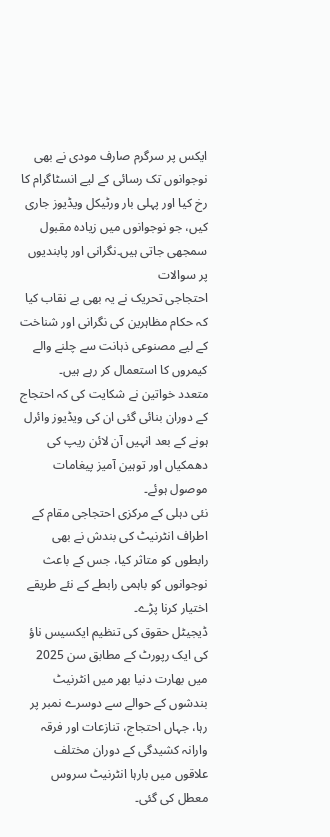ایکس پر سرگرم صارف مودی نے بھی نوجوانوں تک رسائی کے لیے انسٹاگرام کا رخ کیا اور پہلی بار ورٹیکل ویڈیوز جاری کیں، جو نوجوانوں میں زیادہ مقبول سمجھی جاتی ہیں۔نگرانی اور پابندیوں پر سوالات
احتجاجی تحریک نے یہ بھی بے نقاب کیا کہ حکام مظاہرین کی نگرانی اور شناخت کے لیے مصنوعی ذہانت سے چلنے والے کیمروں کا استعمال کر رہے ہیں۔
متعدد خواتین نے شکایت کی کہ احتجاج کے دوران بنائی گئی ان کی ویڈیوز وائرل ہونے کے بعد انہیں آن لائن ریپ کی دھمکیاں اور توہین آمیز پیغامات موصول ہوئے۔
نئی دہلی کے مرکزی احتجاجی مقام کے اطراف انٹرنیٹ کی بندش نے بھی رابطوں کو متاثر کیا، جس کے باعث نوجوانوں کو باہمی رابطے کے نئے طریقے اختیار کرنا پڑے۔
ڈیجیٹل حقوق کی تنظیم ایکسیس ناؤ کی ایک رپورٹ کے مطابق سن 2025 میں بھارت دنیا بھر میں انٹرنیٹ بندشوں کے حوالے سے دوسرے نمبر پر رہا، جہاں احتجاج، تنازعات اور فرقہ وارانہ کشیدگی کے دوران مختلف علاقوں میں بارہا انٹرنیٹ سروس معطل کی گئی۔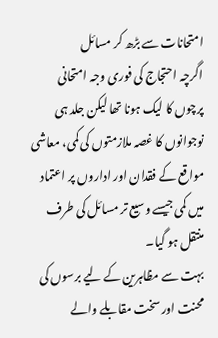امتحانات سے بڑھ کر مسائل
اگرچہ احتجاج کی فوری وجہ امتحانی پرچوں کا لیک ہونا تھا لیکن جلد ہی نوجوانوں کا غصہ ملازمتوں کی کمی، معاشی مواقع کے فقدان اور اداروں پر اعتماد میں کمی جیسے وسیع تر مسائل کی طرف منتقل ہو گیا۔
بہت سے مظاہرین کے لیے برسوں کی محنت اور سخت مقابلے والے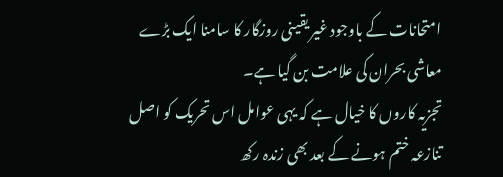امتحانات کے باوجود غیر یقینی روزگار کا سامنا ایک بڑے معاشی بحران کی علامت بن گیا ہے۔
تجزیہ کاروں کا خیال ہے کہ یہی عوامل اس تحریک کو اصل تنازعہ ختم ہونے کے بعد بھی زندہ رکھ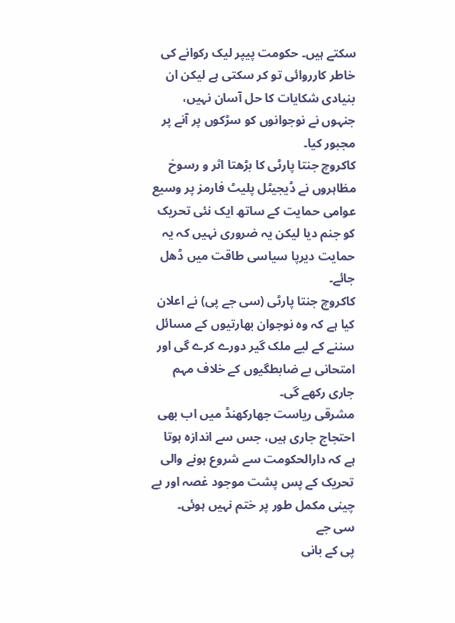سکتے ہیں۔ حکومت پیپر لیک رکوانے کی خاطر کارروائی تو کر سکتی ہے لیکن ان بنیادی شکایات کا حل آسان نہیں، جنہوں نے نوجوانوں کو سڑکوں پر آنے پر مجبور کیا۔
کاکروچ جنتا پارٹی کا بڑھتا اثر و رسوخ
مظاہروں نے ڈیجیٹل پلیٹ فارمز پر وسیع عوامی حمایت کے ساتھ ایک نئی تحریک کو جنم دیا لیکن یہ ضروری نہیں کہ یہ حمایت دیرپا سیاسی طاقت میں ڈھل جائے۔
کاکروچ جنتا پارٹی (سی جے پی) نے اعلان کیا ہے کہ وہ نوجوان بھارتیوں کے مسائل سننے کے لیے ملک گیر دورے کرے گی اور امتحانی بے ضابطگیوں کے خلاف مہم جاری رکھے گی۔
مشرقی ریاست جھارکھنڈ میں اب بھی احتجاج جاری ہیں، جس سے اندازہ ہوتا ہے کہ دارالحکومت سے شروع ہونے والی تحریک کے پس پشت موجود غصہ اور بے چینی مکمل طور پر ختم نہیں ہوئی۔
سی جے
پی کے بانی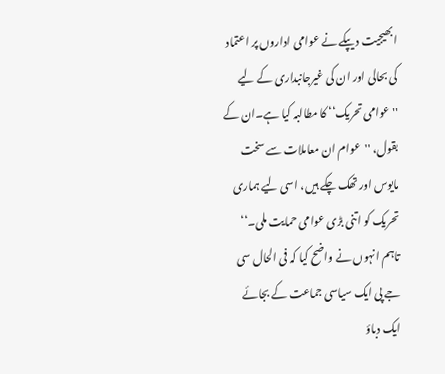ابھیجیت دیپکے نے عوامی اداروں پر اعتماد کی بحالی اور ان کی غیرجانبداری کے لیے ''عوامی تحریک‘‘ کا مطالبہ کیا ہے۔ان کے بقول، ''عوام ان معاملات سے سخت مایوس اور تھک چکے ہیں، اسی لیے ہماری تحریک کو اتنی بڑی عوامی حمایت ملی۔‘‘ تاہم انہوں نے واضح کیا کہ فی الحال سی جے پی ایک سیاسی جماعت کے بجائے ایک دباؤ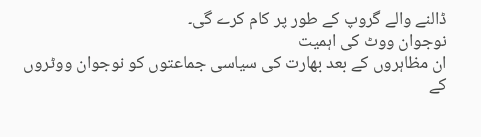ڈالنے والے گروپ کے طور پر کام کرے گی۔
نوجوان ووٹ کی اہمیت
ان مظاہروں کے بعد بھارت کی سیاسی جماعتوں کو نوجوان ووٹروں کے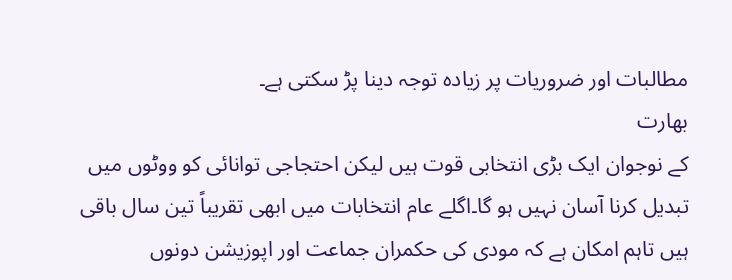مطالبات اور ضروریات پر زیادہ توجہ دینا پڑ سکتی ہے۔
بھارت
کے نوجوان ایک بڑی انتخابی قوت ہیں لیکن احتجاجی توانائی کو ووٹوں میں تبدیل کرنا آسان نہیں ہو گا۔اگلے عام انتخابات میں ابھی تقریباً تین سال باقی ہیں تاہم امکان ہے کہ مودی کی حکمران جماعت اور اپوزیشن دونوں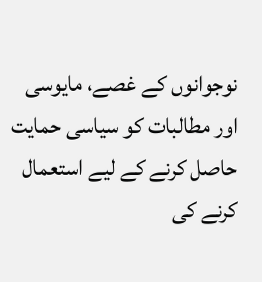نوجوانوں کے غصے، مایوسی اور مطالبات کو سیاسی حمایت حاصل کرنے کے لیے استعمال کرنے کی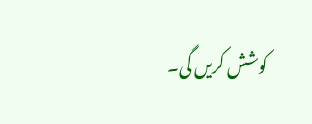کوشش کریں گی۔